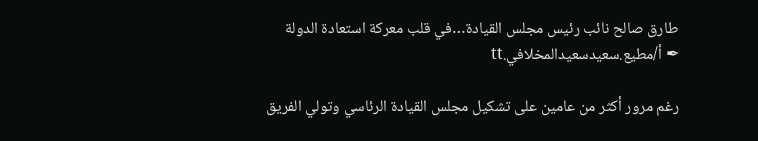طارق صالح نائب رئيس مجلس القيادة…في قلب معركة استعادة الدولة
✒ أ/مطيع.سعيدسعيدالمخلافي.tt

رغم مرور أكثر من عامين على تشكيل مجلس القيادة الرئاسي وتولي الفريق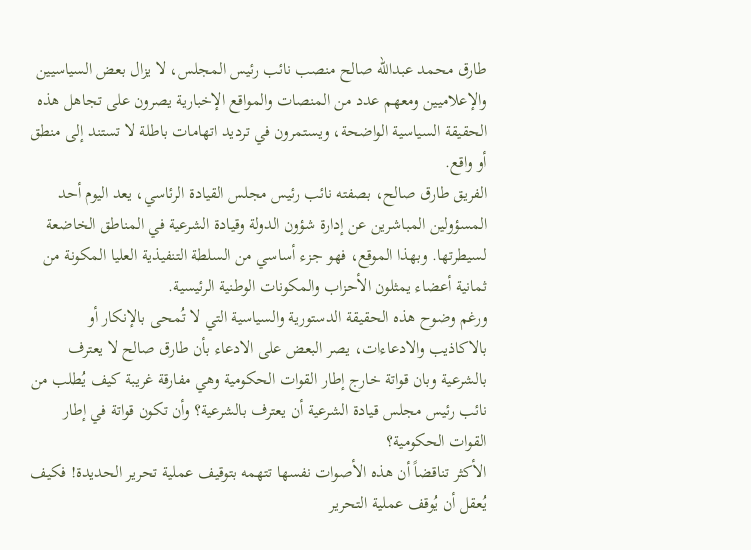طارق محمد عبدالله صالح منصب نائب رئيس المجلس، لا يزال بعض السياسيين والإعلاميين ومعهم عدد من المنصات والمواقع الإخبارية يصرون على تجاهل هذه الحقيقة السياسية الواضحة، ويستمرون في ترديد اتهامات باطلة لا تستند إلى منطق أو واقع.
الفريق طارق صالح، بصفته نائب رئيس مجلس القيادة الرئاسي، يعد اليوم أحد المسؤولين المباشرين عن إدارة شؤون الدولة وقيادة الشرعية في المناطق الخاضعة لسيطرتها. وبهذا الموقع، فهو جزء أساسي من السلطة التنفيذية العليا المكونة من ثمانية أعضاء يمثلون الأحزاب والمكونات الوطنية الرئيسية.
ورغم وضوح هذه الحقيقة الدستورية والسياسية التي لا تُمحى بالإنكار أو بالاكاذيب والادعاءات، يصر البعض على الادعاء بأن طارق صالح لا يعترف بالشرعية وبان قواتة خارج إطار القوات الحكومية وهي مفارقة غريبة كيف يُطلب من نائب رئيس مجلس قيادة الشرعية أن يعترف بالشرعية؟ وأن تكون قواتة في إطار القوات الحكومية؟
الأكثر تناقضاً أن هذه الأصوات نفسها تتهمه بتوقيف عملية تحرير الحديدة! فكيف يُعقل أن يُوقف عملية التحرير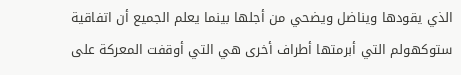الذي يقودها ويناضل ويضحي من أجلها بينما يعلم الجميع أن اتفاقية ستوكهولم التي أبرمتها أطراف أخرى هي التي أوقفت المعركة على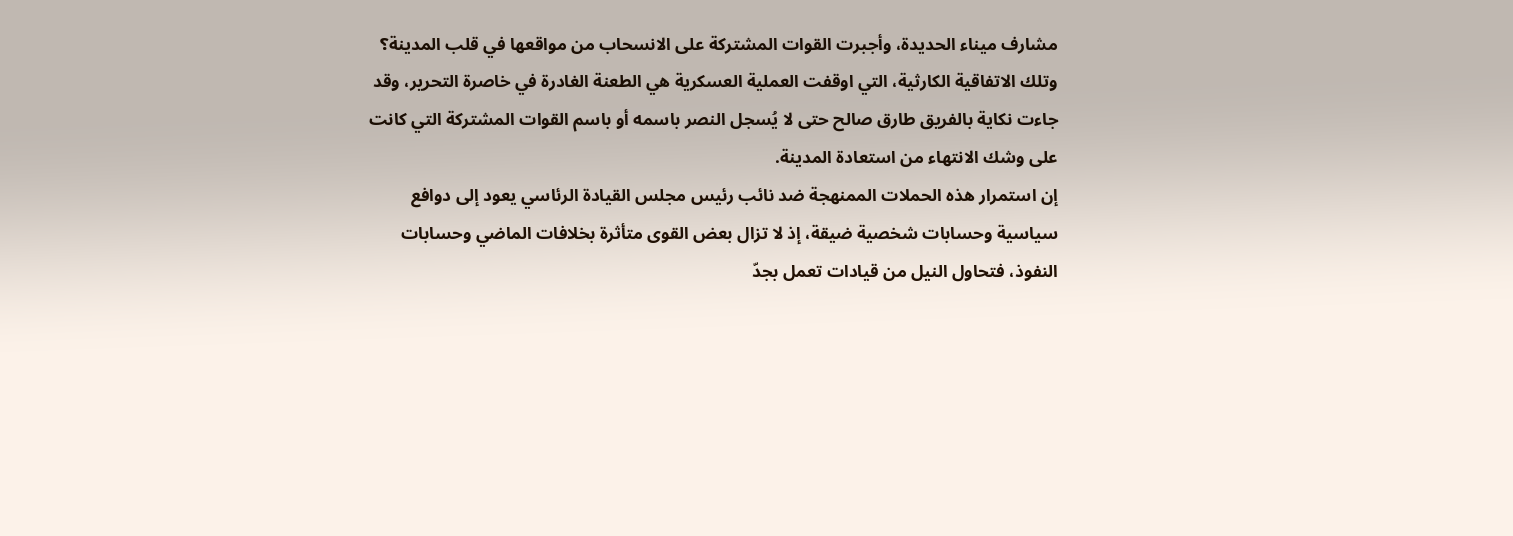مشارف ميناء الحديدة، وأجبرت القوات المشتركة على الانسحاب من مواقعها في قلب المدينة؟
وتلك الاتفاقية الكارثية، التي اوقفت العملية العسكرية هي الطعنة الغادرة في خاصرة التحرير، وقد جاءت نكاية بالفريق طارق صالح حتى لا يُسجل النصر باسمه أو باسم القوات المشتركة التي كانت على وشك الانتهاء من استعادة المدينة.
إن استمرار هذه الحملات الممنهجة ضد نائب رئيس مجلس القيادة الرئاسي يعود إلى دوافع سياسية وحسابات شخصية ضيقة، إذ لا تزال بعض القوى متأثرة بخلافات الماضي وحسابات النفوذ، فتحاول النيل من قيادات تعمل بجدّ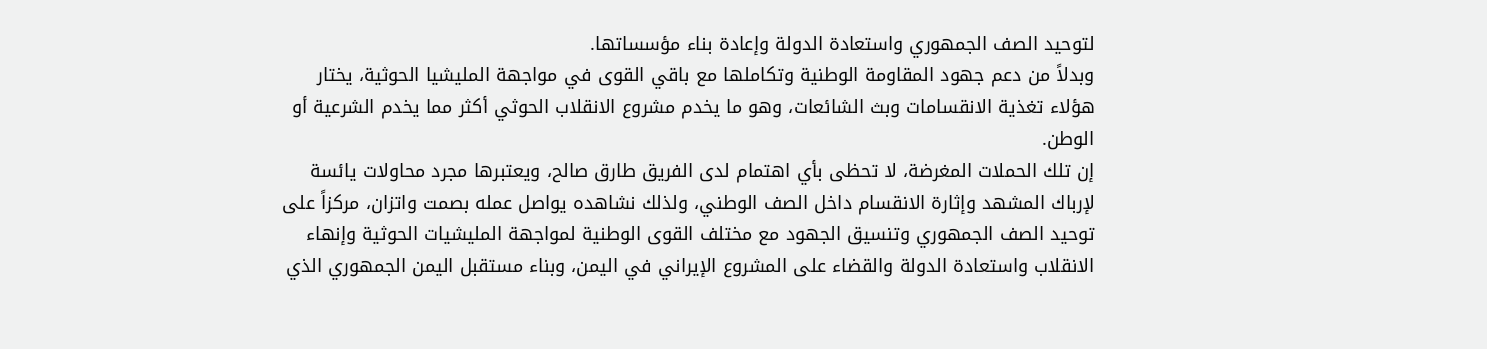لتوحيد الصف الجمهوري واستعادة الدولة وإعادة بناء مؤسساتها.
وبدلاً من دعم جهود المقاومة الوطنية وتكاملها مع باقي القوى في مواجهة المليشيا الحوثية، يختار هؤلاء تغذية الانقسامات وبث الشائعات، وهو ما يخدم مشروع الانقلاب الحوثي أكثر مما يخدم الشرعية أو الوطن.
إن تلك الحملات المغرضة، لا تحظى بأي اهتمام لدى الفريق طارق صالح، ويعتبرها مجرد محاولات يائسة لإرباك المشهد وإثارة الانقسام داخل الصف الوطني، ولذلك نشاهده يواصل عمله بصمت واتزان، مركزاً على توحيد الصف الجمهوري وتنسيق الجهود مع مختلف القوى الوطنية لمواجهة المليشيات الحوثية وإنهاء الانقلاب واستعادة الدولة والقضاء على المشروع الإيراني في اليمن، وبناء مستقبل اليمن الجمهوري الذي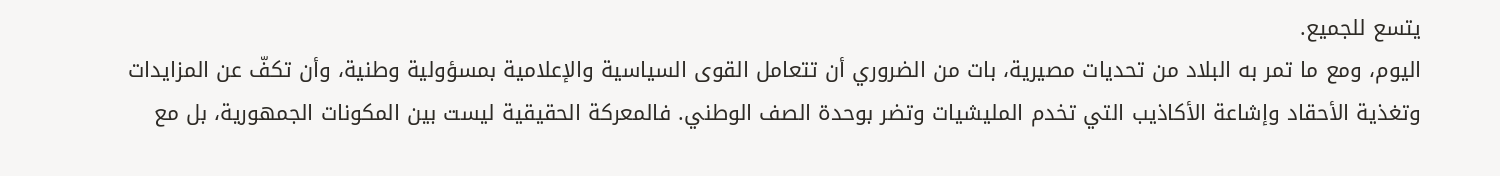يتسع للجميع.
اليوم، ومع ما تمر به البلاد من تحديات مصيرية، بات من الضروري أن تتعامل القوى السياسية والإعلامية بمسؤولية وطنية، وأن تكفّ عن المزايدات وتغذية الأحقاد وإشاعة الأكاذيب التي تخدم المليشيات وتضر بوحدة الصف الوطني. فالمعركة الحقيقية ليست بين المكونات الجمهورية، بل مع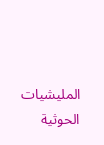المليشيات الحوثية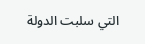التي سلبت الدولة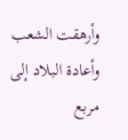وأرهقت الشعب وأعادة البلاد إلى مربع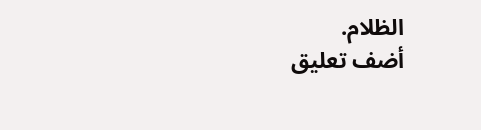الظلام.
أضف تعليق